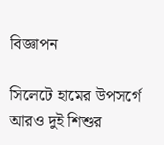বিজ্ঞাপন

সিলেটে হামের উপসর্গে আরও দুই শিশুর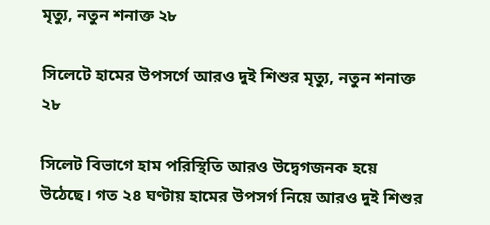মৃত্যু, নতুন শনাক্ত ২৮

সিলেটে হামের উপসর্গে আরও দুই শিশুর মৃত্যু, নতুন শনাক্ত ২৮

সিলেট বিভাগে হাম পরিস্থিতি আরও উদ্বেগজনক হয়ে উঠেছে। গত ২৪ ঘণ্টায় হামের উপসর্গ নিয়ে আরও দুই শিশুর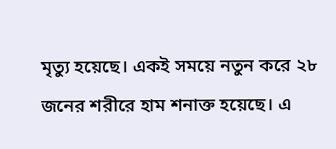মৃত্যু হয়েছে। একই সময়ে নতুন করে ২৮ জনের শরীরে হাম শনাক্ত হয়েছে। এ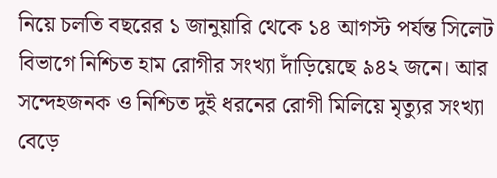নিয়ে চলতি বছরের ১ জানুয়ারি থেকে ১৪ আগস্ট পর্যন্ত সিলেট বিভাগে নিশ্চিত হাম রোগীর সংখ্যা দাঁড়িয়েছে ৯৪২ জনে। আর সন্দেহজনক ও নিশ্চিত দুই ধরনের রোগী মিলিয়ে মৃত্যুর সংখ্যা বেড়ে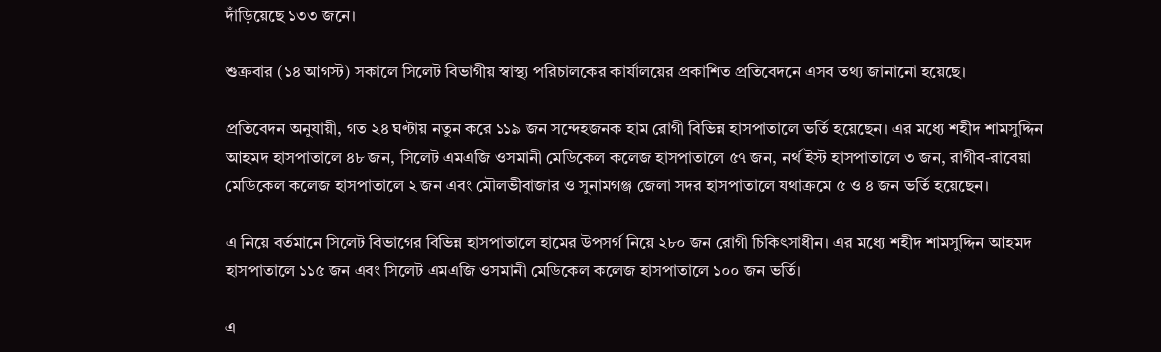দাঁড়িয়েছে ১৩৩ জনে।

শুক্রবার (১৪ আগস্ট) সকালে সিলেট বিভাগীয় স্বাস্থ্য পরিচালকের কার্যালয়ের প্রকাশিত প্রতিবেদনে এসব তথ্য জানানো হয়েছে।

প্রতিবেদন অনুযায়ী, গত ২৪ ঘণ্টায় নতুন করে ১১৯ জন সন্দেহজনক হাম রোগী বিভিন্ন হাসপাতালে ভর্তি হয়েছেন। এর মধ্যে শহীদ শামসুদ্দিন আহমদ হাসপাতালে ৪৮ জন, সিলেট এমএজি ওসমানী মেডিকেল কলেজ হাসপাতালে ৫৭ জন, নর্থ ইস্ট হাসপাতালে ৩ জন, রাগীব-রাবেয়া মেডিকেল কলেজ হাসপাতালে ২ জন এবং মৌলভীবাজার ও সুনামগঞ্জ জেলা সদর হাসপাতালে যথাক্রমে ৫ ও ৪ জন ভর্তি হয়েছেন।

এ নিয়ে বর্তমানে সিলেট বিভাগের বিভিন্ন হাসপাতালে হামের উপসর্গ নিয়ে ২৮০ জন রোগী চিকিৎসাধীন। এর মধ্যে শহীদ শামসুদ্দিন আহমদ হাসপাতালে ১১৫ জন এবং সিলেট এমএজি ওসমানী মেডিকেল কলেজ হাসপাতালে ১০০ জন ভর্তি।

এ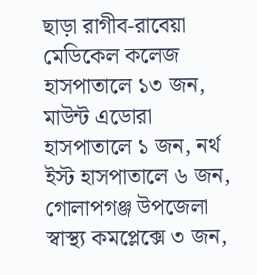ছাড়া রাগীব-রাবেয়া মেডিকেল কলেজ হাসপাতালে ১৩ জন, মাউন্ট এডোরা হাসপাতালে ১ জন, নর্থ ইস্ট হাসপাতালে ৬ জন, গোলাপগঞ্জ উপজেলা স্বাস্থ্য কমপ্লেক্সে ৩ জন,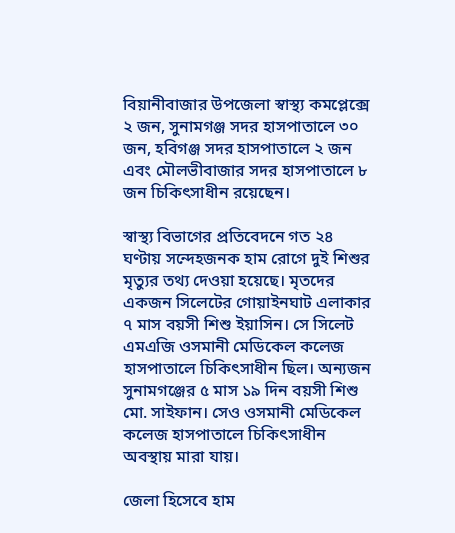বিয়ানীবাজার উপজেলা স্বাস্থ্য কমপ্লেক্সে ২ জন, সুনামগঞ্জ সদর হাসপাতালে ৩০ জন, হবিগঞ্জ সদর হাসপাতালে ২ জন এবং মৌলভীবাজার সদর হাসপাতালে ৮ জন চিকিৎসাধীন রয়েছেন।

স্বাস্থ্য বিভাগের প্রতিবেদনে গত ২৪ ঘণ্টায় সন্দেহজনক হাম রোগে দুই শিশুর মৃত্যুর তথ্য দেওয়া হয়েছে। মৃতদের একজন সিলেটের গোয়াইনঘাট এলাকার ৭ মাস বয়সী শিশু ইয়াসিন। সে সিলেট এমএজি ওসমানী মেডিকেল কলেজ হাসপাতালে চিকিৎসাধীন ছিল। অন্যজন সুনামগঞ্জের ৫ মাস ১৯ দিন বয়সী শিশু মো. সাইফান। সেও ওসমানী মেডিকেল কলেজ হাসপাতালে চিকিৎসাধীন অবস্থায় মারা যায়।

জেলা হিসেবে হাম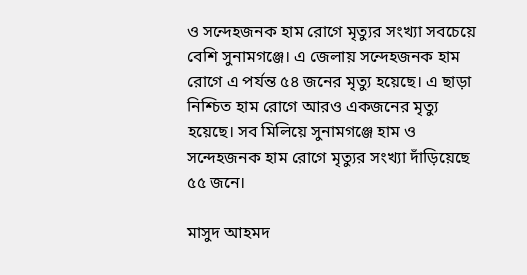ও সন্দেহজনক হাম রোগে মৃত্যুর সংখ্যা সবচেয়ে বেশি সুনামগঞ্জে। এ জেলায় সন্দেহজনক হাম রোগে এ পর্যন্ত ৫৪ জনের মৃত্যু হয়েছে। এ ছাড়া নিশ্চিত হাম রোগে আরও একজনের মৃত্যু হয়েছে। সব মিলিয়ে সুনামগঞ্জে হাম ও সন্দেহজনক হাম রোগে মৃত্যুর সংখ্যা দাঁড়িয়েছে ৫৫ জনে।

মাসুদ আহমদ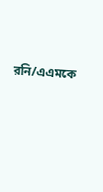রনি/এএমকে